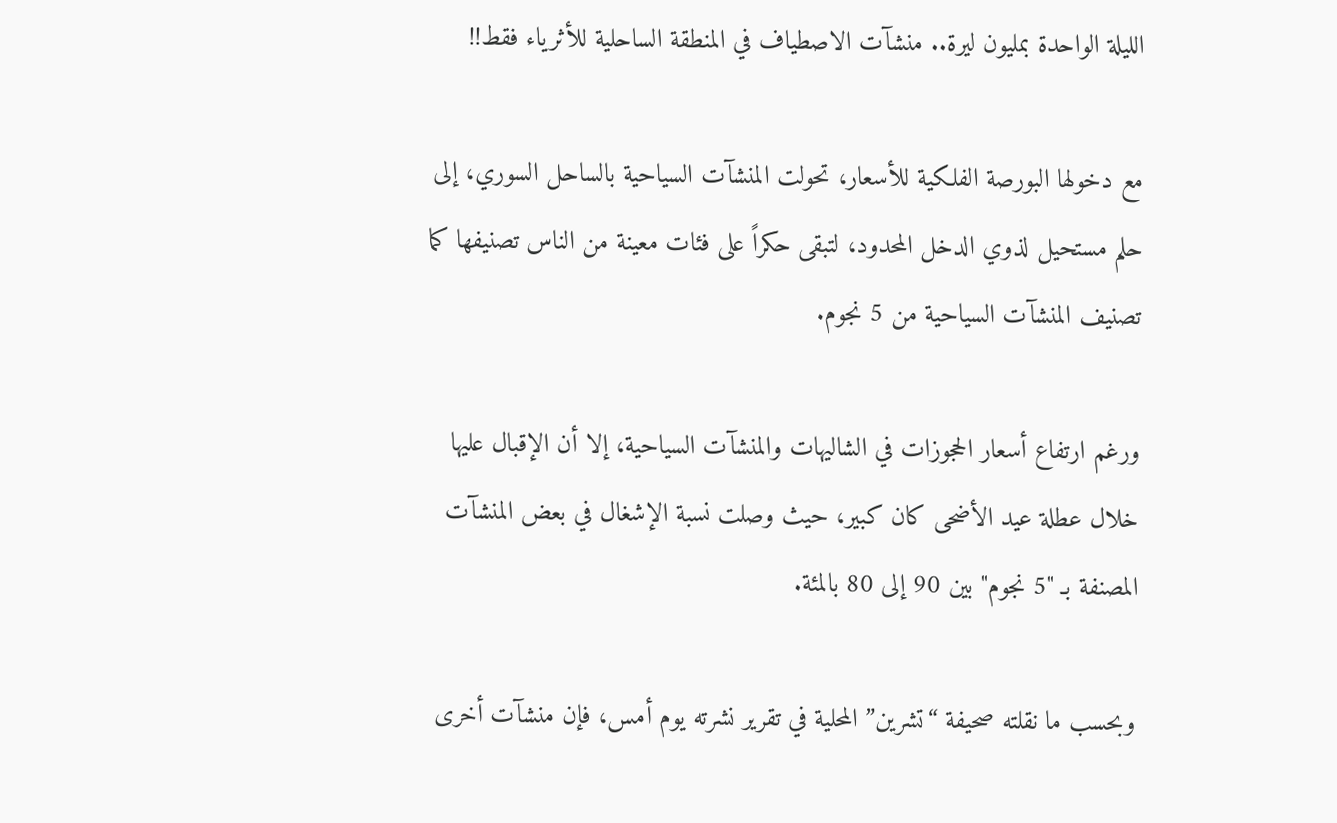الليلة الواحدة بمليون ليرة.. منشآت الاصطياف في المنطقة الساحلية للأثرياء فقط!!

مع دخولها البورصة الفلكية للأسعار، تحولت المنشآت السياحية بالساحل السوري، إلى حلم مستحيل لذوي الدخل المحدود، لتبقى حكراً على فئات معينة من الناس تصنيفها كما تصنيف المنشآت السياحية من 5 نجوم.

ورغم ارتفاع أسعار الحجوزات في الشاليهات والمنشآت السياحية، إلا أن الإقبال عليها خلال عطلة عيد الأضحى كان كبير، حيث وصلت نسبة الإشغال في بعض المنشآت المصنفة بـ "5 نجوم" بين 90 إلى 80 بالمئة.

وبحسب ما نقلته صحيفة “تشرين” المحلية في تقرير نشرته يوم أمس، فإن منشآت أخرى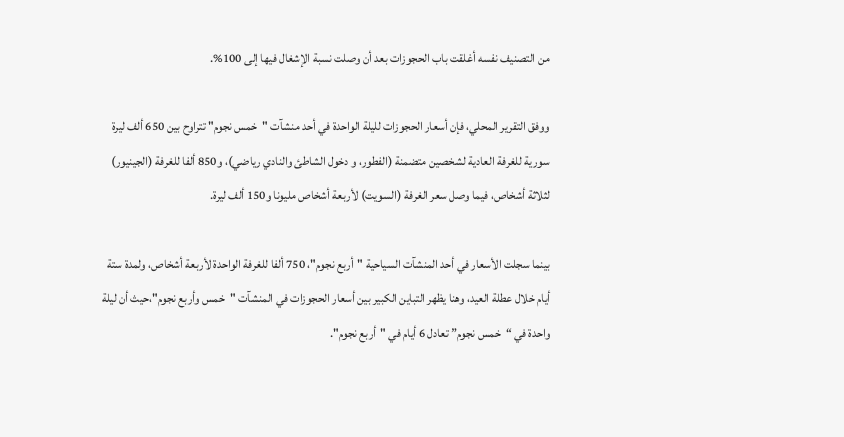من التصنيف نفسه أغلقت باب الحجوزات بعد أن وصلت نسبة الإشغال فيها إلى 100%.

ووفق التقرير المحلي، فإن أسعار الحجوزات لليلة الواحدة في أحد منشآت "خمس نجوم" تتراوح بين 650 ألف ليرة سورية للغرفة العادية لشخصين متضمنة (الفطور، و دخول الشاطئ والنادي رياضي)، و850 ألفا للغرفة (الجينيور) لثلاثة أشخاص، فيما وصل سعر الغرفة (السويت) لأربعة أشخاص مليونا و150 ألف ليرة.

بينما سجلت الأسعار في أحد المنشآت السياحية "أربع نجوم"، 750 ألفا للغرفة الواحدة لأربعة أشخاص، ولمدة ستة أيام خلال عطلة العيد، وهنا يظهر التباين الكبير بين أسعار الحجوزات في المنشآت "خمس وأربع نجوم"،حيث أن ليلة واحدة في “خمس نجوم” تعادل 6 أيام في "أربع نجوم".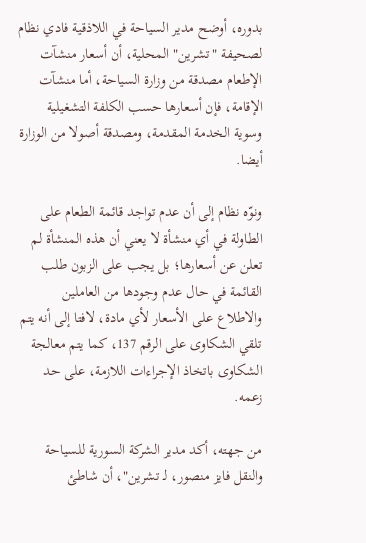بدوره، أوضح مدير السياحة في اللاذقية فادي نظام لصحيفة "تشرين" المحلية، أن أسعار منشآت الإطعام مصدقة من وزارة السياحة، أما منشآت الإقامة، فإن أسعارها حسب الكلفة التشغيلية وسوية الخدمة المقدمة، ومصدقة أصولا من الوزارة أيضا.

ونوّه نظام إلى أن عدم تواجد قائمة الطعام على الطاولة في أي منشأة لا يعني أن هذه المنشأة لم تعلن عن أسعارها؛ بل يجب على الزبون طلب القائمة في حال عدم وجودها من العاملين والاطلاع على الأسعار لأي مادة، لافتا إلى أنه يتم تلقي الشكاوى على الرقم 137، كما يتم معالجة الشكاوى باتخاذ الإجراءات اللازمة، على حد زعمه.

من جهته، أكد مدير الشركة السورية للسياحة والنقل فايز منصور، لـ تشرين"، أن شاطئ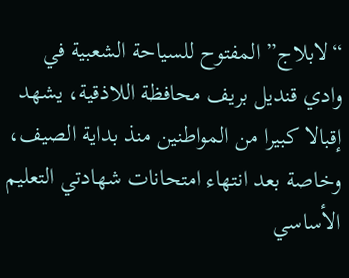“لابلاج” المفتوح للسياحة الشعبية في وادي قنديل بريف محافظة اللاذقية، يشهد إقبالا كبيرا من المواطنين منذ بداية الصيف، وخاصة بعد انتهاء امتحانات شهادتي التعليم الأساسي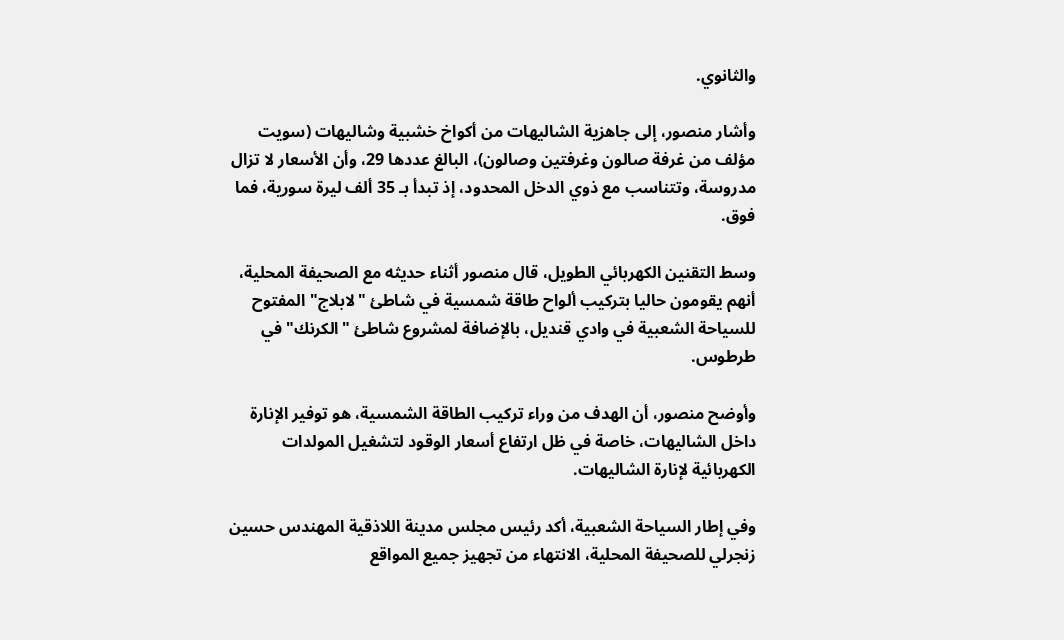والثانوي.

وأشار منصور، إلى جاهزية الشاليهات من أكواخ خشبية وشاليهات (سويت مؤلف من غرفة صالون وغرفتين وصالون)، البالغ عددها 29، وأن الأسعار لا تزال مدروسة، وتتناسب مع ذوي الدخل المحدود، إذ تبدأ بـ 35 ألف ليرة سورية، فما فوق.

وسط التقنين الكهربائي الطويل، قال منصور أثناء حديثه مع الصحيفة المحلية، أنهم يقومون حاليا بتركيب ألواح طاقة شمسية في شاطئ "لابلاج" المفتوح للسياحة الشعبية في وادي قنديل، بالإضافة لمشروع شاطئ "الكرنك" في طرطوس.

وأوضح منصور، أن الهدف من وراء تركيب الطاقة الشمسية، هو توفير الإنارة داخل الشاليهات، خاصة في ظل ارتفاع أسعار الوقود لتشغيل المولدات الكهربائية لإنارة الشاليهات.

وفي إطار السياحة الشعبية، أكد رئيس مجلس مدينة اللاذقية المهندس حسين زنجرلي للصحيفة المحلية، الانتهاء من تجهيز جميع المواقع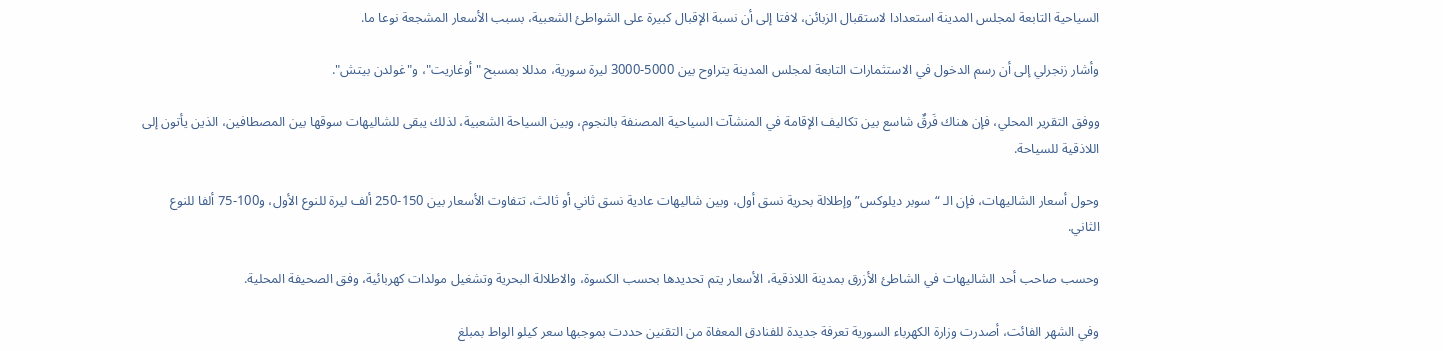السياحية التابعة لمجلس المدينة استعدادا لاستقبال الزبائن، لافتا إلى أن نسبة الإقبال كبيرة على الشواطئ الشعبية، بسبب الأسعار المشجعة نوعا ما.

وأشار زنجرلي إلى أن رسم الدخول في الاستثمارات التابعة لمجلس المدينة يتراوح بين 5000-3000 ليرة سورية، مدللا بمسبح "أوغاريت"، و"غولدن بيتش".

ووفق التقرير المحلي، فإن هناك فَرقٌ شاسع بين تكاليف الإقامة في المنشآت السياحية المصنفة بالنجوم، وبين السياحة الشعبية، لذلك يبقى للشاليهات سوقها بين المصطافين، الذين يأتون إلى اللاذقية للسياحة.

وحول أسعار الشاليهات، فإن الـ “سوبر ديلوكس” وإطلالة بحرية نسق أول، وبين شاليهات عادية نسق ثاني أو ثالث، تتفاوت الأسعار بين 150-250 ألف ليرة للنوع الأول، و100-75 ألفا للنوع الثاني.

وحسب صاحب أحد الشاليهات في الشاطئ الأزرق بمدينة اللاذقية، الأسعار يتم تحديدها بحسب الكسوة، والاطلالة البحرية وتشغيل مولدات كهربائية، وفق الصحيفة المحلية.

وفي الشهر الفائت، أصدرت وزارة الكهرباء السورية تعرفة جديدة للفنادق المعفاة من التقنين حددت بموجبها سعر كيلو الواط بمبلغ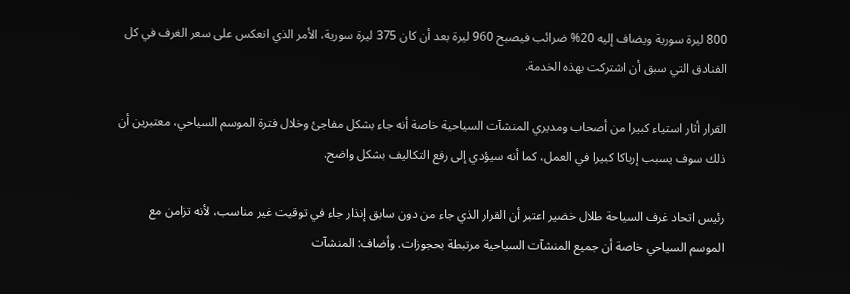800 ليرة سورية ويضاف إليه 20% ضرائب فيصبح 960 ليرة بعد أن كان 375 ليرة سورية، الأمر الذي انعكس على سعر الغرف في كل الفنادق التي سبق أن اشتركت بهذه الخدمة.

القرار أثار استياء كبيرا من أصحاب ومديري المنشآت السياحية خاصة أنه جاء بشكل مفاجئ وخلال فترة الموسم السياحي، معتبرين أن ذلك سوف يسبب إرباكا كبيرا في العمل، كما أنه سيؤدي إلى رفع التكاليف بشكل واضح.

رئيس اتحاد غرف السياحة طلال خضير اعتبر أن القرار الذي جاء من دون سابق إنذار جاء في توقيت غير مناسب، لأنه تزامن مع الموسم السياحي خاصة أن جميع المنشآت السياحية مرتبطة بحجوزات. وأضاف: المنشآت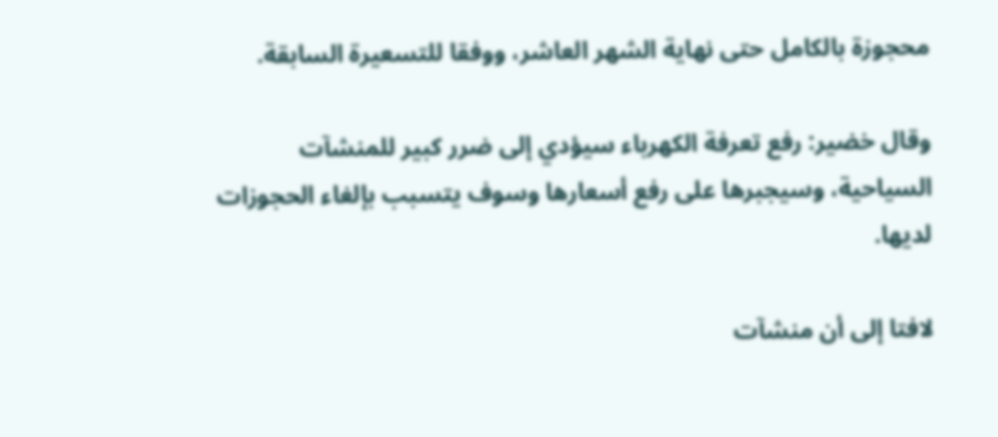محجوزة بالكامل حتى نهاية الشهر العاشر، ووفقا للتسعيرة السابقة.

وقال خضير: رفع تعرفة الكهرباء سيؤدي إلى ضرر كبير للمنشآت السياحية، وسيجبرها على رفع أسعارها وسوف يتسبب بإلغاء الحجوزات لديها.

لافتا إلى أن منشآت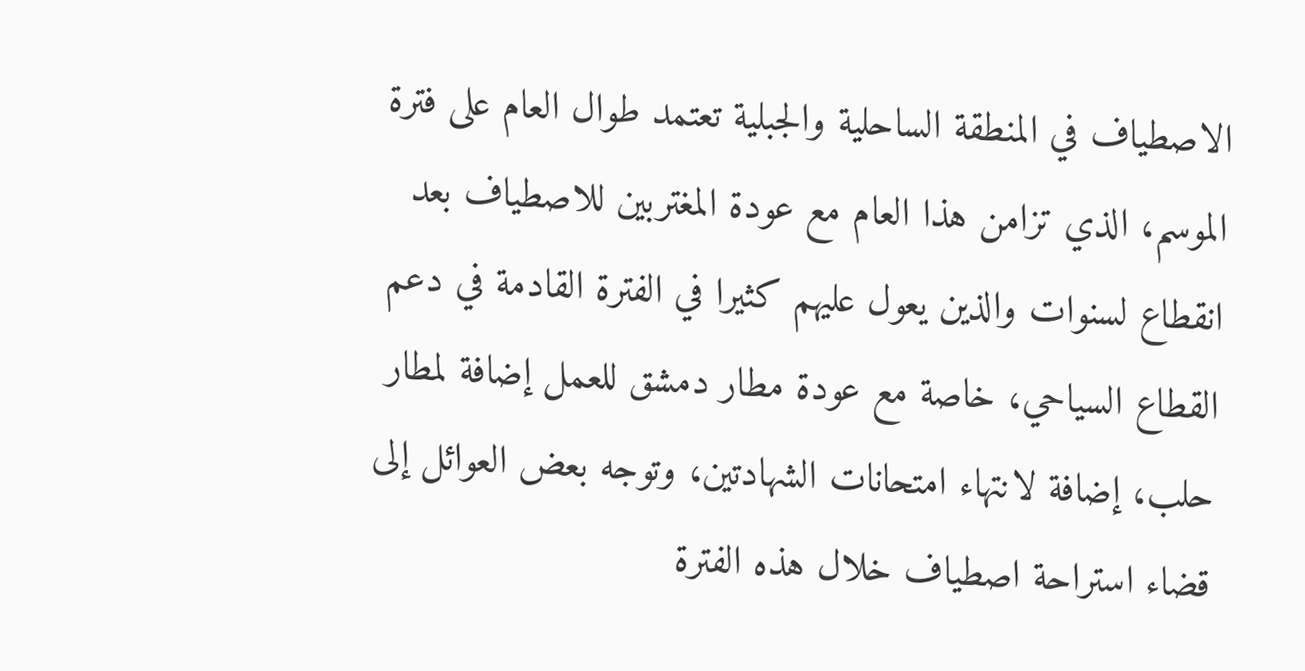الاصطياف في المنطقة الساحلية والجبلية تعتمد طوال العام على فترة الموسم، الذي تزامن هذا العام مع عودة المغتربين للاصطياف بعد انقطاع لسنوات والذين يعول عليهم كثيرا في الفترة القادمة في دعم القطاع السياحي، خاصة مع عودة مطار دمشق للعمل إضافة لمطار حلب، إضافة لانتهاء امتحانات الشهادتين، وتوجه بعض العوائل إلى قضاء استراحة اصطياف خلال هذه الفترة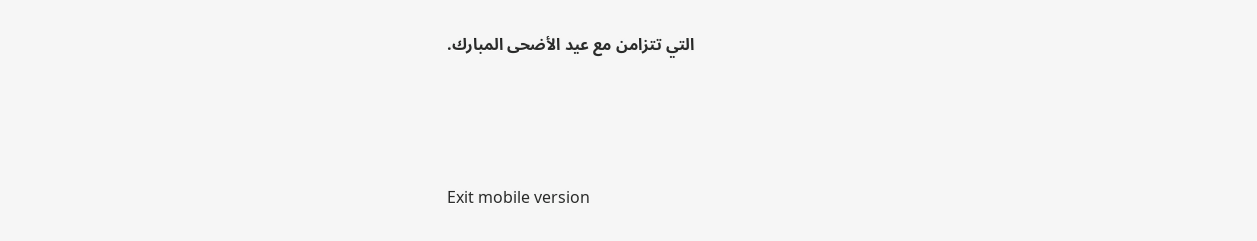التي تتزامن مع عيد الأضحى المبارك.



Exit mobile version